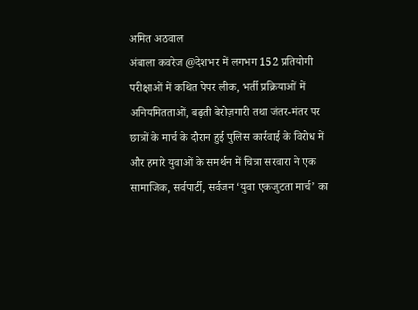अमित अठवाल
अंबाला कवरेज @देशभर में लगभग 152 प्रतियोगी परीक्षाओं में कथित पेपर लीक, भर्ती प्रक्रियाओं में अनियमितताओं, बढ़ती बेरोज़गारी तथा जंतर-मंतर पर छात्रों के मार्च के दौरान हुई पुलिस कार्रवाई के विरोध में और हमारे युवाओं के समर्थन में चित्रा सरवारा ने एक सामाजिक, सर्वपार्टी, सर्वजन ‘युवा एकजुटता मार्च’ का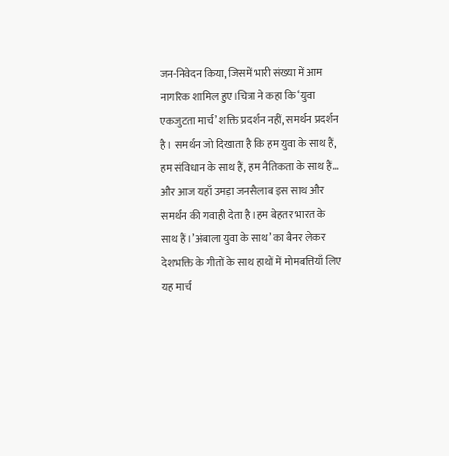जन-निवेदन किया, जिसमें भारी संख्या में आम नागरिक शामिल हुए।चित्रा ने कहा कि ‘युवा एकजुटता मार्च’ शक्ति प्रदर्शन नहीं, समर्थन प्रदर्शन है। समर्थन जो दिखाता है कि हम युवा के साथ हैं, हम संविधान के साथ हैं, हम नैतिकता के साथ हैं… और आज यहाँ उमड़ा जनसैलाब इस साथ और समर्थन की गवाही देता है।हम बेहतर भारत के साथ हैं।’अंबाला युवा के साथ’ का बैनर लेकर देशभक्ति के गीतों के साथ हाथों में मोमबत्तियाँ लिए यह मार्च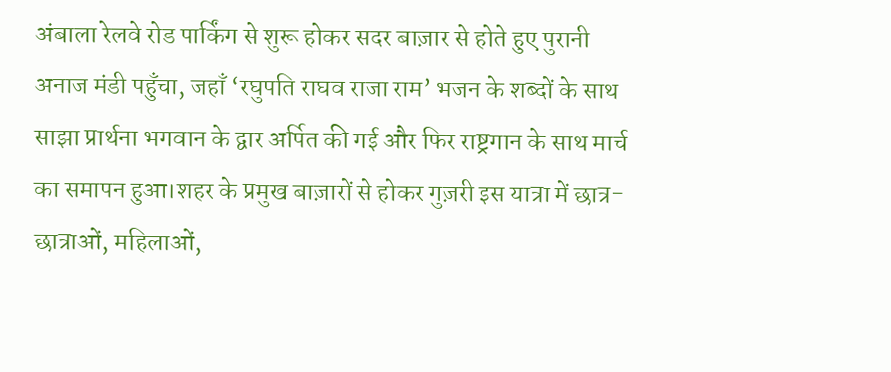अंबाला रेलवे रोड पार्किंग से शुरू होकर सदर बाज़ार से होते हुए पुरानी अनाज मंडी पहुँचा, जहाँ ‘रघुपति राघव राजा राम’ भजन के शब्दों के साथ साझा प्रार्थना भगवान के द्वार अर्पित की गई और फिर राष्ट्रगान के साथ मार्च का समापन हुआ।शहर के प्रमुख बाज़ारों से होकर गुज़री इस यात्रा में छात्र-छात्राओं, महिलाओं,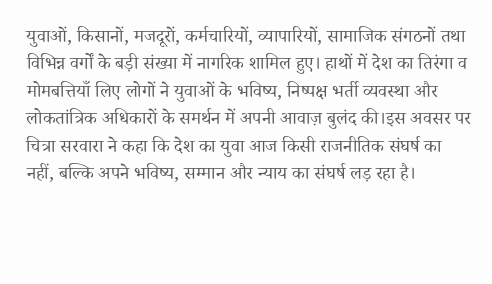युवाओं, किसानों, मजदूरों, कर्मचारियों, व्यापारियों, सामाजिक संगठनों तथा विभिन्न वर्गों के बड़ी संख्या में नागरिक शामिल हुए। हाथों में देश का तिरंगा व मोमबत्तियाँ लिए लोगों ने युवाओं के भविष्य, निष्पक्ष भर्ती व्यवस्था और लोकतांत्रिक अधिकारों के समर्थन में अपनी आवाज़ बुलंद की।इस अवसर पर चित्रा सरवारा ने कहा कि देश का युवा आज किसी राजनीतिक संघर्ष का नहीं, बल्कि अपने भविष्य, सम्मान और न्याय का संघर्ष लड़ रहा है।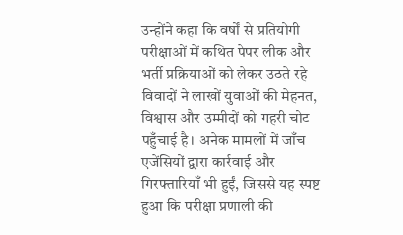उन्होंने कहा कि वर्षों से प्रतियोगी परीक्षाओं में कथित पेपर लीक और भर्ती प्रक्रियाओं को लेकर उठते रहे विवादों ने लाखों युवाओं की मेहनत, विश्वास और उम्मीदों को गहरी चोट पहुँचाई है। अनेक मामलों में जाँच एजेंसियों द्वारा कार्रवाई और गिरफ्तारियाँ भी हुईं, जिससे यह स्पष्ट हुआ कि परीक्षा प्रणाली की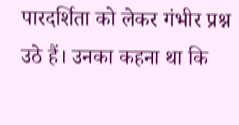पारदर्शिता को लेकर गंभीर प्रश्न उठे हैं। उनका कहना था कि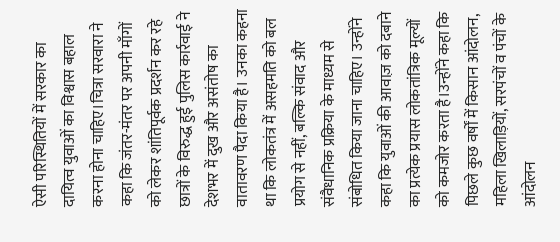ऐसी परिस्थितियों में सरकार का दायित्व युवाओं का विश्वास बहाल करना होना चाहिए।चित्रा सरवारा ने कहा कि जंतर-मंतर पर अपनी माँगों को लेकर शांतिपूर्वक प्रदर्शन कर रहे छात्रों के विरुद्ध हुई पुलिस कार्रवाई ने देशभर में दुख और असंतोष का वातावरण पैदा किया है। उनका कहना था कि लोकतंत्र में असहमति को बल प्रयोग से नहीं, बल्कि संवाद और संवैधानिक प्रक्रिया के माध्यम से संबोधित किया जाना चाहिए। उन्होंने कहा कि युवाओं की आवाज़ को दबाने का प्रत्येक प्रयास लोकतांत्रिक मूल्यों को कमजोर करता है।उन्होंने कहा कि पिछले कुछ वर्षों में किसान आंदोलन, महिला खिलाड़ियों, सरपंचों व पंचों के आंदोलन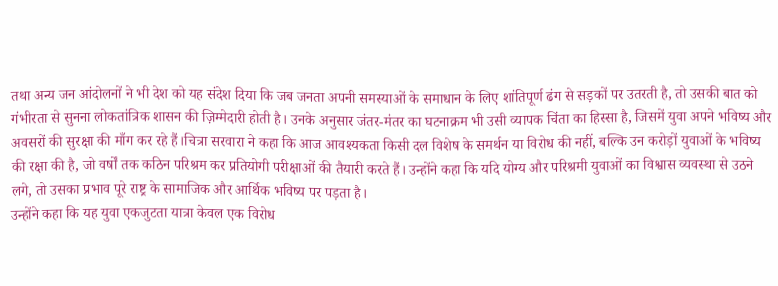तथा अन्य जन आंदोलनों ने भी देश को यह संदेश दिया कि जब जनता अपनी समस्याओं के समाधान के लिए शांतिपूर्ण ढंग से सड़कों पर उतरती है, तो उसकी बात को गंभीरता से सुनना लोकतांत्रिक शासन की ज़िम्मेदारी होती है। उनके अनुसार जंतर-मंतर का घटनाक्रम भी उसी व्यापक चिंता का हिस्सा है, जिसमें युवा अपने भविष्य और अवसरों की सुरक्षा की माँग कर रहे हैं।चित्रा सरवारा ने कहा कि आज आवश्यकता किसी दल विशेष के समर्थन या विरोध की नहीं, बल्कि उन करोड़ों युवाओं के भविष्य की रक्षा की है, जो वर्षों तक कठिन परिश्रम कर प्रतियोगी परीक्षाओं की तैयारी करते हैं। उन्होंने कहा कि यदि योग्य और परिश्रमी युवाओं का विश्वास व्यवस्था से उठने लगे, तो उसका प्रभाव पूरे राष्ट्र के सामाजिक और आर्थिक भविष्य पर पड़ता है।
उन्होंने कहा कि यह युवा एकजुटता यात्रा केवल एक विरोध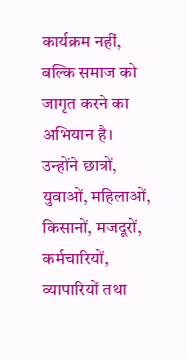कार्यक्रम नहीं, बल्कि समाज को जागृत करने का अभियान है। उन्होंने छात्रों, युवाओं, महिलाओं, किसानों, मजदूरों, कर्मचारियों, व्यापारियों तथा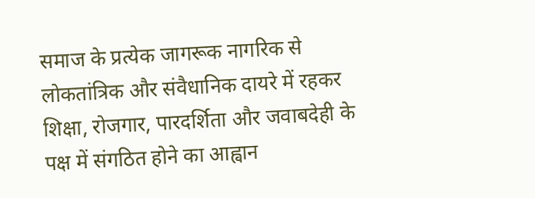समाज के प्रत्येक जागरूक नागरिक से लोकतांत्रिक और संवैधानिक दायरे में रहकर शिक्षा, रोजगार, पारदर्शिता और जवाबदेही के पक्ष में संगठित होने का आह्वान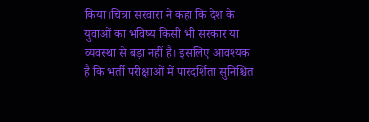किया।चित्रा सरवारा ने कहा कि देश के युवाओं का भविष्य किसी भी सरकार या व्यवस्था से बड़ा नहीं है। इसलिए आवश्यक है कि भर्ती परीक्षाओं में पारदर्शिता सुनिश्चित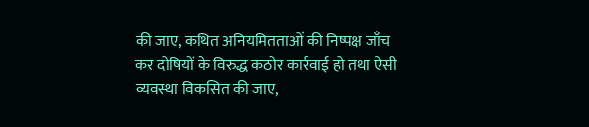की जाए, कथित अनियमितताओं की निष्पक्ष जाँच कर दोषियों के विरुद्ध कठोर कार्रवाई हो तथा ऐसी व्यवस्था विकसित की जाए,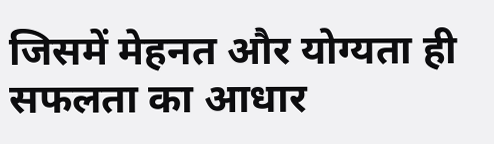जिसमें मेहनत और योग्यता ही सफलता का आधार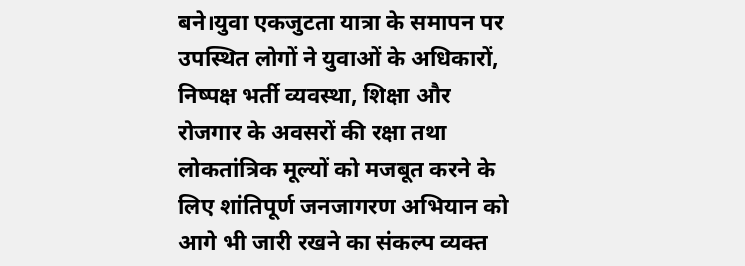बने।युवा एकजुटता यात्रा के समापन पर उपस्थित लोगों ने युवाओं के अधिकारों, निष्पक्ष भर्ती व्यवस्था, शिक्षा और रोजगार के अवसरों की रक्षा तथा लोकतांत्रिक मूल्यों को मजबूत करने के लिए शांतिपूर्ण जनजागरण अभियान को आगे भी जारी रखने का संकल्प व्यक्त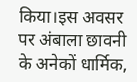किया।इस अवसर पर अंबाला छावनी के अनेकों धार्मिक,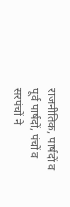राजनीतिक, पार्षदों व पूर्व पार्षदों, पंचों व सरपंचों ने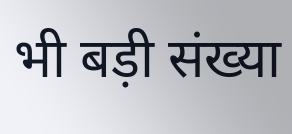भी बड़ी संख्या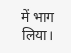में भाग लिया।